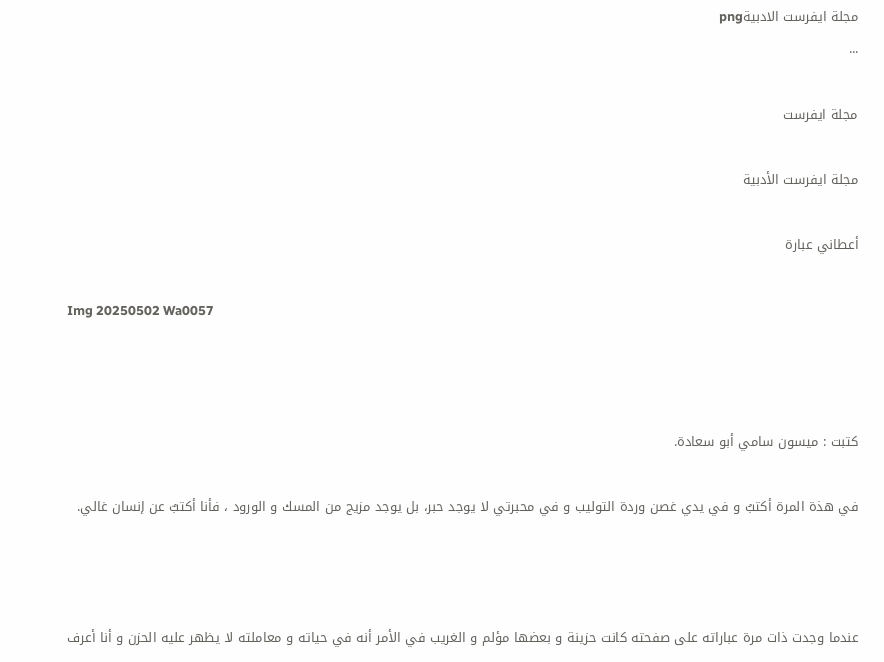مجلة ايفرست الادبيةpng
...

مجلة ايفرست

مجلة ايفرست الأدبية

أعطاني عبارة

Img 20250502 Wa0057



كتبت : ميسون سامي أبو سعادة.

في هذة المرة أكتبُ و في يدي غصن وردة التوليب و في محبرتي لا يوجد حبر، بل يوجد مزيج من المسك و الورود ، فأنا أكتبٌ عن إنسان غالي.



عندما وجدت ذات مرة عباراته على صفحته كانت حزينة و بعضها مؤلم و الغريب في الأمر أنه في حياته و معاملته لا يظهر عليه الحزن و أنا أعرف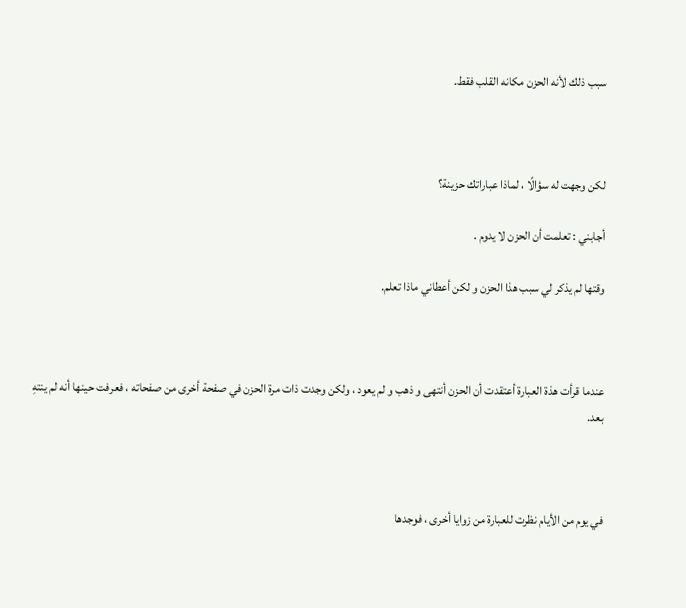سبب ذلك لأنه الحزن مكانه القلب فقط.



لكن وجهت له سؤالًا ، لماذا عباراتك حزينة؟

أجابني : تعلمت أن الحزن لا يدوم .

وقتها لم يذكر لي سبب هذا الحزن و لكن أعطاني ماذا تعلم.



عندما قرأت هذة العبارة أعتقدت أن الحزن أنتهى و ذهب و لم يعود ، ولكن وجدت ذات مرة الحزن في صفحة أخرى من صفحاته ، فعرفت حينها أنه لم ينتهِ بعد.



في يوم من الأيام نظرت للعبارة من زوايا أخرى ، فوجدها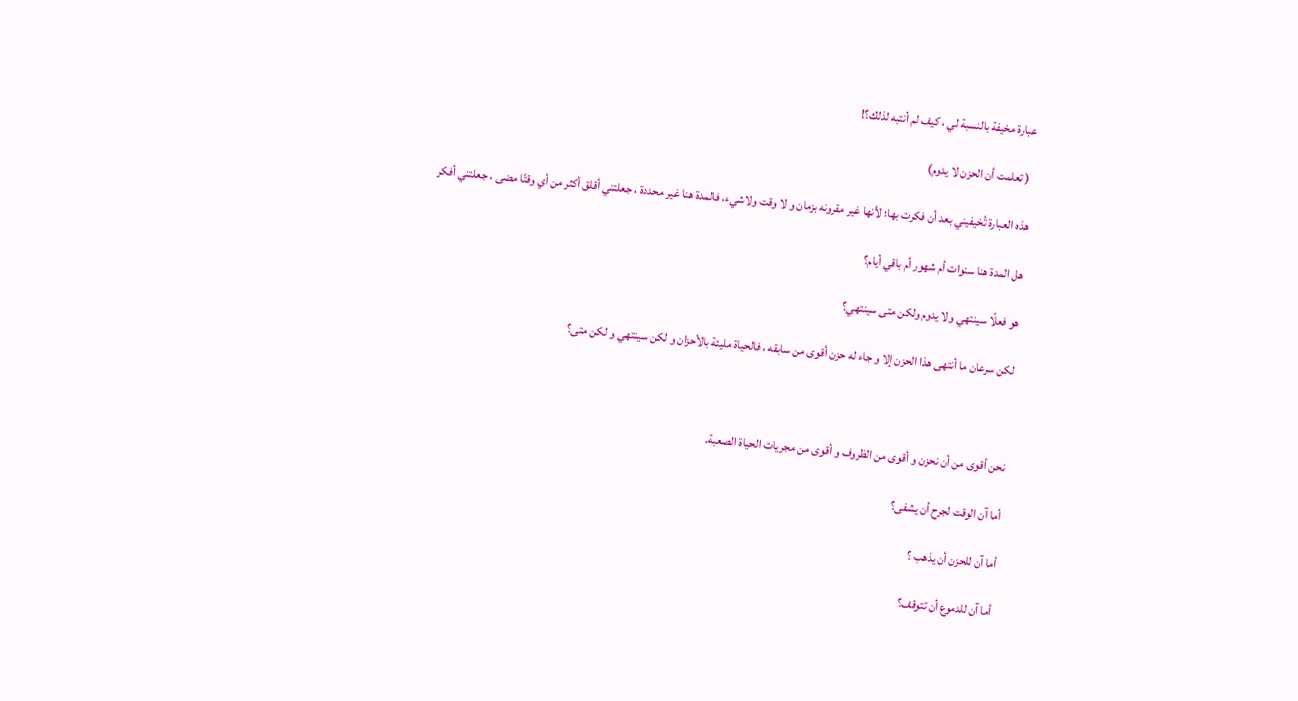عبارة مخيفة بالنسبة لي ، كيف لم أنتبه لذلك؟!

 ( تعلمت أن الحزن لا يدوم)

هذه العبارة تُخيفيني بعد أن فكرت بها؛ لأنها غير مقرونه بزمان و لا وقت ولاشيء، فالمدة هنا غير محددة ، جعلتني أقلق أكثر من أي وقتًا مضى ، جعلتني أفكر

هل المدة هنا سنوات أم شهور أم باقي أيام؟

هو فعلًا سينتهي ولا يدوم ولكن متى سينتهي؟

لكن سرعان ما أنتهى هذا الحزن إلا و جاء له حزن أقوى من سابقه ، فالحياة مليئة بالأحزان و لكن سينتهي و لكن متى؟



نحن أقوى من أن نحزن و أقوى من الظروف و أقوى من مجريات الحياة الصعبة.

أما آن الوقت لجرح أن يشفى؟

أما آن للحزن أن يذهب ؟

أما آن للدموع أن تتوقف؟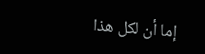إما أن لكل هذا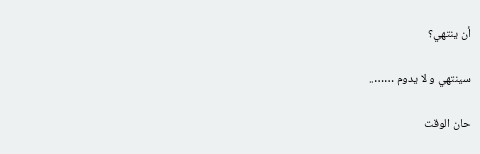أن ينتهي؟

سينتهي و لا يدوم ……..

حان الوقت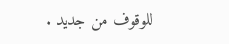للوقوف من جديد .